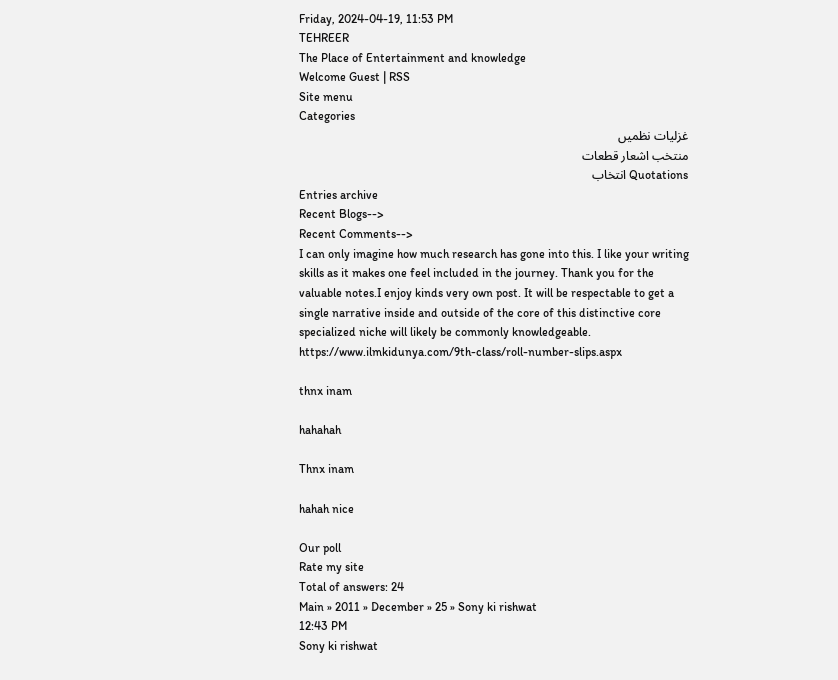Friday, 2024-04-19, 11:53 PM
TEHREER
The Place of Entertainment and knowledge
Welcome Guest | RSS
Site menu
Categories
غزلیات نظمیں
منتخب اشعار قطعات
Quotations انتخاب
Entries archive
Recent Blogs-->
Recent Comments-->
I can only imagine how much research has gone into this. I like your writing skills as it makes one feel included in the journey. Thank you for the valuable notes.I enjoy kinds very own post. It will be respectable to get a single narrative inside and outside of the core of this distinctive core specialized niche will likely be commonly knowledgeable.
https://www.ilmkidunya.com/9th-class/roll-number-slips.aspx

thnx inam

hahahah

Thnx inam

hahah nice

Our poll
Rate my site
Total of answers: 24
Main » 2011 » December » 25 » Sony ki rishwat
12:43 PM
Sony ki rishwat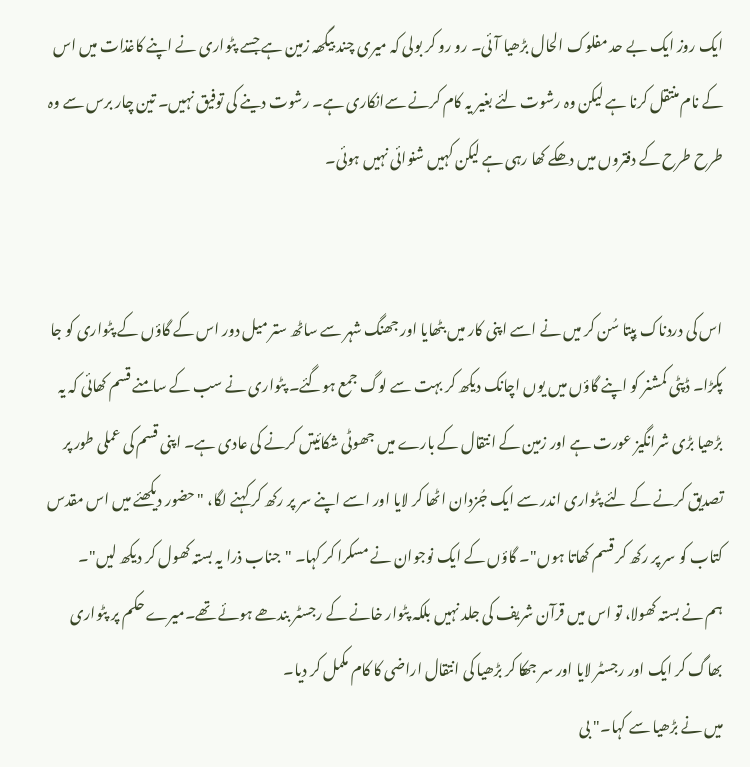ایک روز ایک بے حد مفلوک الحال بڑھیا آئی۔ رو رو کر بولی کہ میری چند بیگھہ زمین ہے جسے پٹواری نے اپنے کاغذات میں اس کے نام منتقل کرنا ہے لیکن وہ رشوت لئے بغیر یہ کام کرنے سےانکاری ہے۔ رشوت دینے کی توفیق نہیں۔ تین چار برس سے وہ طرح طرح کے دفتروں میں دھکے کھا رہی ہے لیکن کہیں شنوائی نہیں ہوئی۔


اس کی دردناک بِپتا سُن کر میں نے اسے اپنی کار میں بٹھایا اور جھنگ شہر سے ساٹھ ستر میل دور اس کے گاؤں کے پٹواری کو جا پکڑا۔ ڈپٹی کمشنر کو اپنے گاؤں میں یوں اچانک دیکھ کر بہت سے لوگ جمع ہوگئے۔ پٹواری نے سب کے سامنے قسم کھائی کہ یہ بڑھیا بڑی شرانگیز عورت ہے اور زمین کے انتقال کے بارے میں جھوٹی شکائیتں کرنے کی عادی ہے۔ اپنی قسم کی عملی طور پر تصدیق کرنے کے لئے پٹواری اندر سے ایک جُزدان اٹھا کر لایا اور اسے اپنے سر پر رکھ کر کہنے لگا، "حضور دیکھئے میں اس مقدس کتاب کو سر پر رکھ کر قسم کھاتا ہوں"۔ گاؤں کے ایک نوجوان نے مسکرا کر کہا۔ "جناب ذرا یہ بستہ کھول کر دیکھ لیں"۔
ہم نے بستہ کھولا، تو اس میں قرآن شریف کی جلد نہیں بلکہ پٹوار خانے کے رجسٹر بندھے ہوئے تھے۔میرے حکم پر پٹواری بھاگ کر ایک اور رجسٹر لایا اور سر جھکا کر بڑھیا کی انتقال اراضی کا کام مکمل کر دیا۔
میں نے بڑھیا سے کہا۔" بی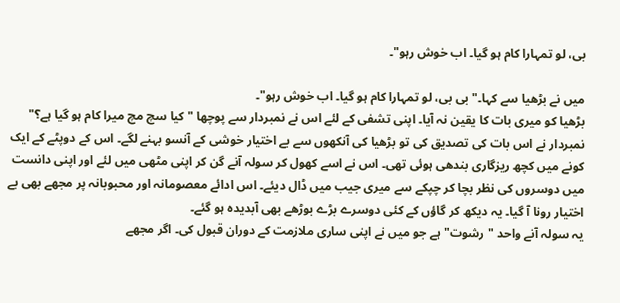بی، لو تمہارا کام ہو گیا۔ اب خوش رہو"۔

میں نے بڑھیا سے کہا۔" بی بی، لو تمہارا کام ہو گیا۔ اب خوش رہو"۔
بڑھیا کو میری بات کا یقین نہ آیا۔ اپنی تشفی کے لئے اس نے نمبردار سے پوچھا " کیا سچ مچ میرا کام ہو گیا ہے؟"
نمبردار نے اس بات کی تصدیق کی تو بڑھیا کی آنکھوں سے بے اختیار خوشی کے آنسو بہنے لگے۔ اس کے دوپٹے کے ایک کونے میں کچھ ریزگاری بندھی ہوئی تھی۔ اس نے اسے کھول کر سولہ آنے گن کر اپنی مٹھی میں لئے اور اپنی دانست میں دوسروں کی نظر بچا کر چپکے سے میری جیب میں ڈال دیئے۔ اس ادائے معصومانہ اور محبوبانہ پر مجھے بھی بے اختیار رونا آ گیا۔ یہ دیکھ کر گاؤں کے کئی دوسرے بڑے بوڑھے بھی آبدیدہ ہو گئے۔
یہ سولہ آنے واحد "رشوت" ہے جو میں نے اپنی ساری ملازمت کے دوران قبول کی۔ اگر مجھے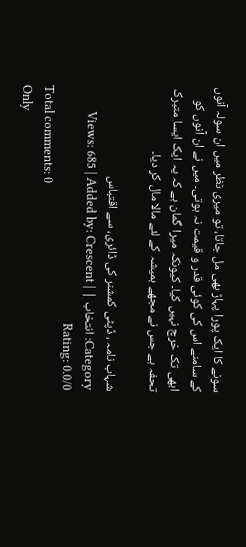سونے کا ایک پورا پہاڑ بھی مل جاتا، تو میری نظر میں ان سولہ آنوں کے سامنے اس کی کوئی قدر و قیمت نہ ہوتی۔ میں نے ان آنوں کو ابھی تک خرچ نہیں کیا۔ کیونکہ میرا گمان ہے کہ یہ ایک ایسا متبرک تحفہ ہے جس نے مجھے ہمیشہ کے لئے مالا مال کر دیا۔

شہاب نامہ ، ڈپٹی کمشنر کی ڈائری، سے اقتباس
Category: انتخاب | Views: 685 | Added by: Crescent | Rating: 0.0/0
Total comments: 0
Only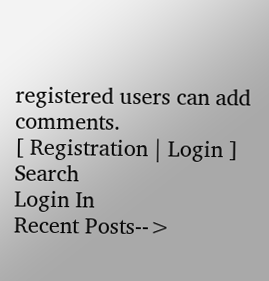registered users can add comments.
[ Registration | Login ]
Search
Login In
Recent Posts-->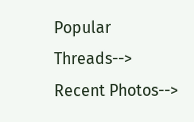Popular Threads-->
Recent Photos-->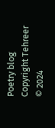Poetry blog
Copyright Tehreer © 2024